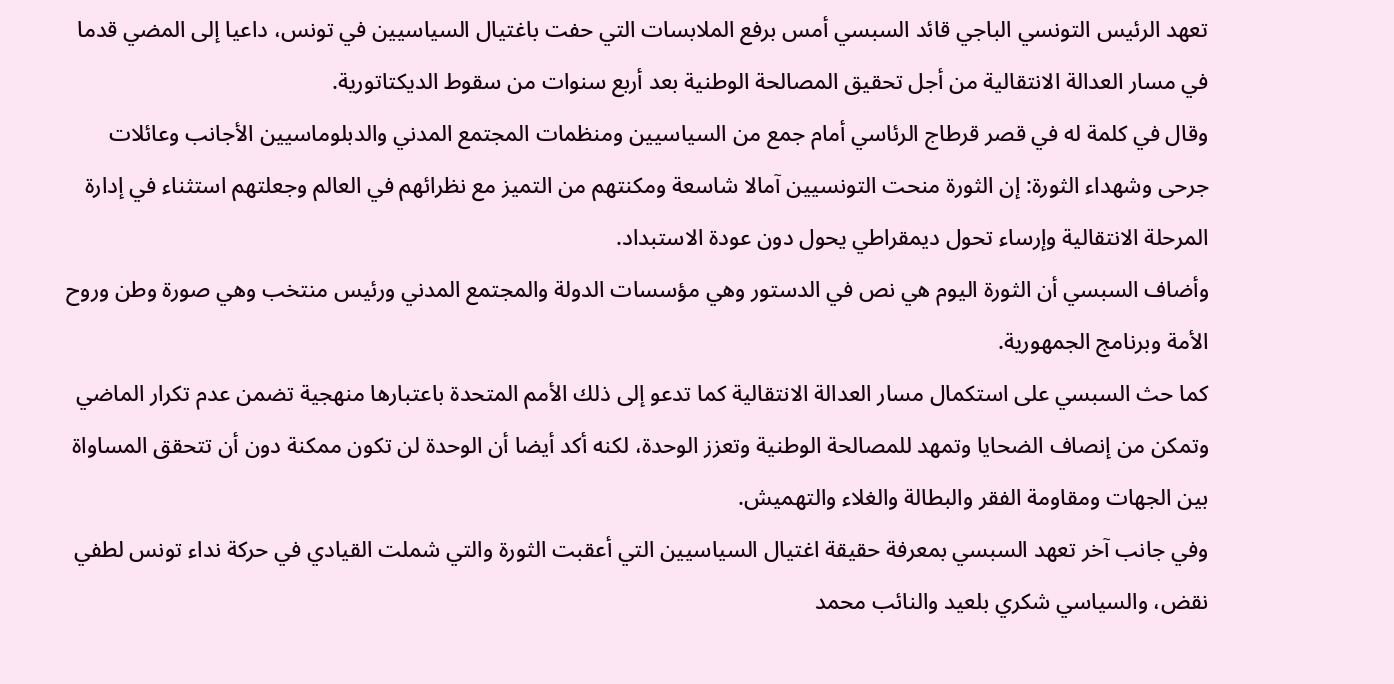تعهد الرئيس التونسي الباجي قائد السبسي أمس برفع الملابسات التي حفت باغتيال السياسيين في تونس، داعيا إلى المضي قدما في مسار العدالة الانتقالية من أجل تحقيق المصالحة الوطنية بعد أربع سنوات من سقوط الديكتاتورية.
وقال في كلمة له في قصر قرطاج الرئاسي أمام جمع من السياسيين ومنظمات المجتمع المدني والدبلوماسيين الأجانب وعائلات جرحى وشهداء الثورة: إن الثورة منحت التونسيين آمالا شاسعة ومكنتهم من التميز مع نظرائهم في العالم وجعلتهم استثناء في إدارة المرحلة الانتقالية وإرساء تحول ديمقراطي يحول دون عودة الاستبداد.
وأضاف السبسي أن الثورة اليوم هي نص في الدستور وهي مؤسسات الدولة والمجتمع المدني ورئيس منتخب وهي صورة وطن وروح الأمة وبرنامج الجمهورية.
كما حث السبسي على استكمال مسار العدالة الانتقالية كما تدعو إلى ذلك الأمم المتحدة باعتبارها منهجية تضمن عدم تكرار الماضي وتمكن من إنصاف الضحايا وتمهد للمصالحة الوطنية وتعزز الوحدة، لكنه أكد أيضا أن الوحدة لن تكون ممكنة دون أن تتحقق المساواة بين الجهات ومقاومة الفقر والبطالة والغلاء والتهميش.
وفي جانب آخر تعهد السبسي بمعرفة حقيقة اغتيال السياسيين التي أعقبت الثورة والتي شملت القيادي في حركة نداء تونس لطفي نقض، والسياسي شكري بلعيد والنائب محمد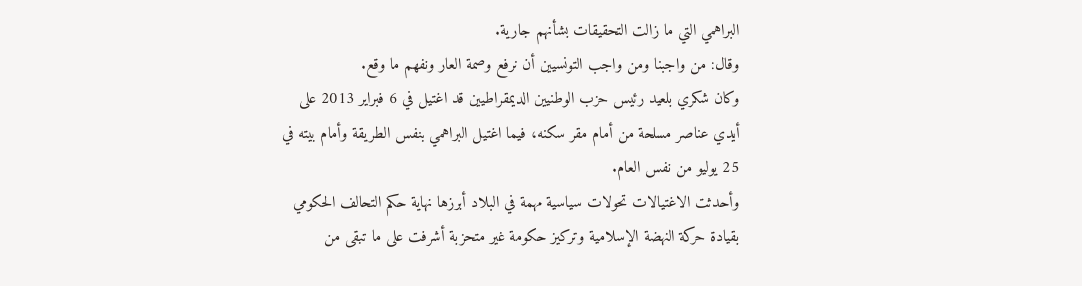البراهمي التي ما زالت التحقيقات بشأنهم جارية.
وقال: من واجبنا ومن واجب التونسيين أن نرفع وصمة العار ونفهم ما وقع.
وكان شكري بلعيد رئيس حزب الوطنيين الديمقراطيين قد اغتيل في 6 فبراير 2013 على أيدي عناصر مسلحة من أمام مقر سكنه، فيما اغتيل البراهمي بنفس الطريقة وأمام بيته في 25 يوليو من نفس العام.
وأحدثت الاغتيالات تحولات سياسية مهمة في البلاد أبرزها نهاية حكم التحالف الحكومي بقيادة حركة النهضة الإسلامية وتركيز حكومة غير متحزبة أشرفت على ما تبقى من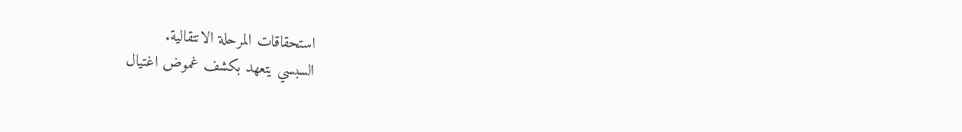استحقاقات المرحلة الانتقالية.
السبسي يتعهد بكشف غموض اغتيال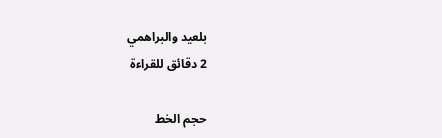بلعيد والبراهمي
2 دقائق للقراءة

حجم الخط